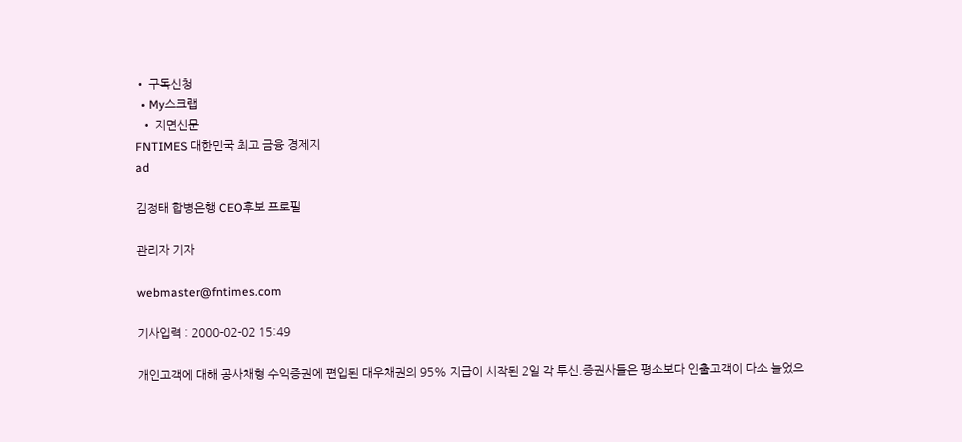• 구독신청
  • My스크랩
  • 지면신문
FNTIMES 대한민국 최고 금융 경제지
ad

김정태 합병은행 CEO후보 프로필

관리자 기자

webmaster@fntimes.com

기사입력 : 2000-02-02 15:49

개인고객에 대해 공사채형 수익증권에 편입된 대우채권의 95% 지급이 시작된 2일 각 투신.증권사들은 평소보다 인출고객이 다소 늘었으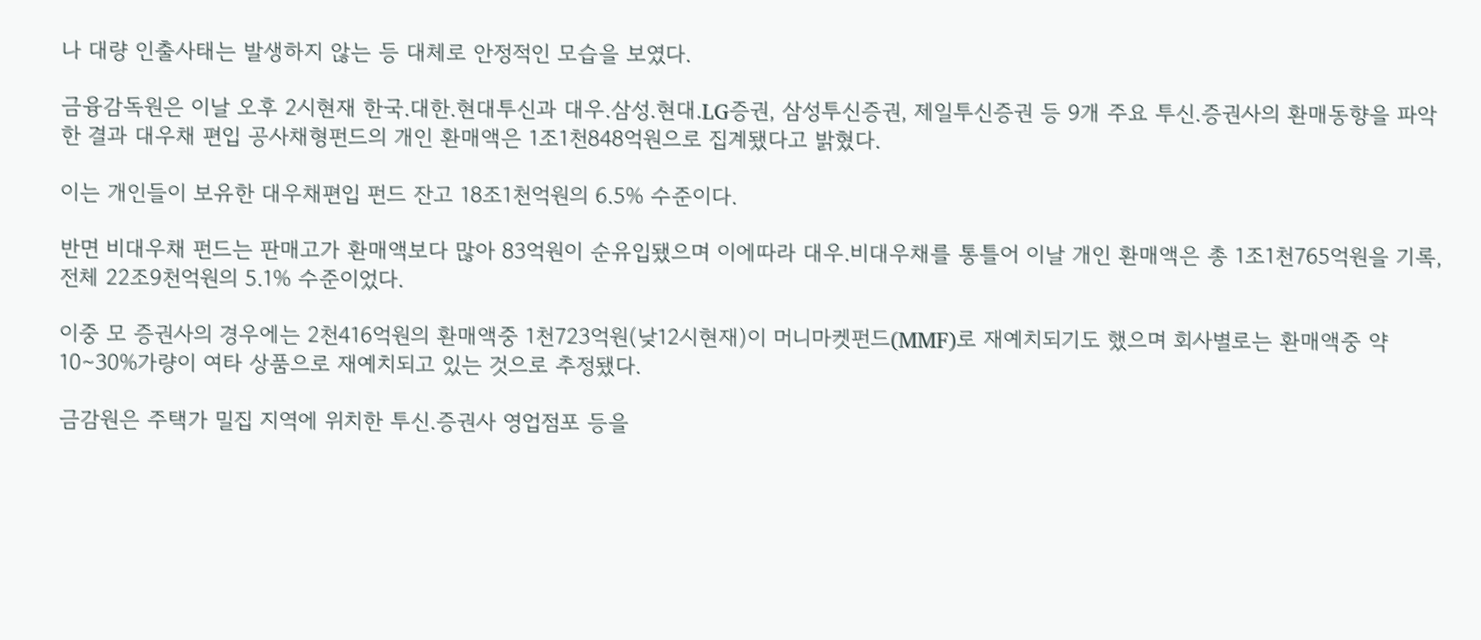나 대량 인출사태는 발생하지 않는 등 대체로 안정적인 모습을 보였다.

금융감독원은 이날 오후 2시현재 한국.대한.현대투신과 대우.삼성.현대.LG증권, 삼성투신증권, 제일투신증권 등 9개 주요 투신.증권사의 환매동향을 파악한 결과 대우채 편입 공사채형펀드의 개인 환매액은 1조1천848억원으로 집계됐다고 밝혔다.

이는 개인들이 보유한 대우채편입 펀드 잔고 18조1천억원의 6.5% 수준이다.

반면 비대우채 펀드는 판매고가 환매액보다 많아 83억원이 순유입됐으며 이에따라 대우.비대우채를 통틀어 이날 개인 환매액은 총 1조1천765억원을 기록, 전체 22조9천억원의 5.1% 수준이었다.

이중 모 증권사의 경우에는 2천416억원의 환매액중 1천723억원(낮12시현재)이 머니마켓펀드(MMF)로 재예치되기도 했으며 회사별로는 환매액중 약 10∼30%가량이 여타 상품으로 재예치되고 있는 것으로 추정됐다.

금감원은 주택가 밀집 지역에 위치한 투신.증권사 영업점포 등을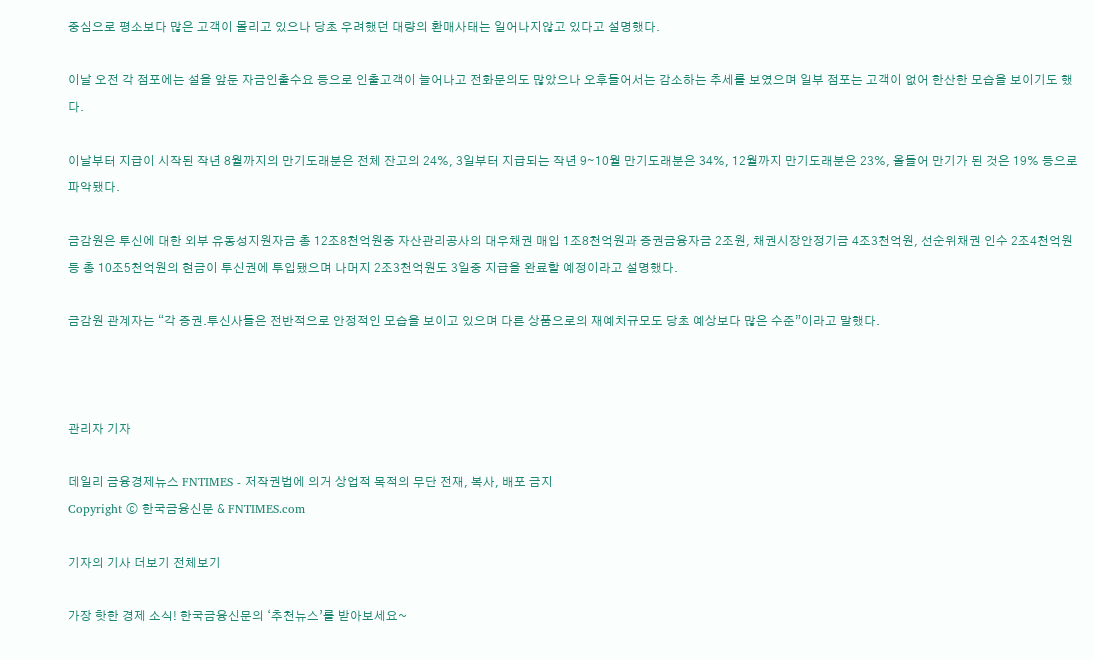중심으로 평소보다 많은 고객이 몰리고 있으나 당초 우려했던 대량의 환매사태는 일어나지않고 있다고 설명했다.

이날 오전 각 점포에는 설을 앞둔 자금인출수요 등으로 인출고객이 늘어나고 전화문의도 많았으나 오후들어서는 감소하는 추세를 보였으며 일부 점포는 고객이 없어 한산한 모습을 보이기도 했다.

이날부터 지급이 시작된 작년 8월까지의 만기도래분은 전체 잔고의 24%, 3일부터 지급되는 작년 9∼10월 만기도래분은 34%, 12월까지 만기도래분은 23%, 올들어 만기가 된 것은 19% 등으로 파악됐다.

금감원은 투신에 대한 외부 유동성지원자금 총 12조8천억원중 자산관리공사의 대우채권 매입 1조8천억원과 증권금융자금 2조원, 채권시장안정기금 4조3천억원, 선순위채권 인수 2조4천억원 등 총 10조5천억원의 현금이 투신권에 투입됐으며 나머지 2조3천억원도 3일중 지급을 완료할 예정이라고 설명했다.

금감원 관계자는 “각 증권.투신사들은 전반적으로 안정적인 모습을 보이고 있으며 다른 상품으로의 재예치규모도 당초 예상보다 많은 수준”이라고 말했다.



관리자 기자

데일리 금융경제뉴스 FNTIMES - 저작권법에 의거 상업적 목적의 무단 전재, 복사, 배포 금지
Copyright ⓒ 한국금융신문 & FNTIMES.com

기자의 기사 더보기 전체보기

가장 핫한 경제 소식! 한국금융신문의 ‘추천뉴스’를 받아보세요~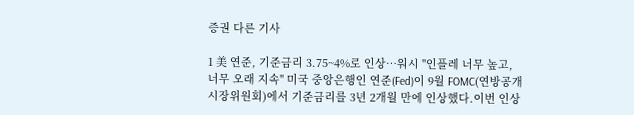증권 다른 기사

1 美 연준, 기준금리 3.75~4%로 인상…워시 "인플레 너무 높고, 너무 오래 지속" 미국 중앙은행인 연준(Fed)이 9월 FOMC(연방공개시장위원회)에서 기준금리를 3년 2개월 만에 인상했다.이번 인상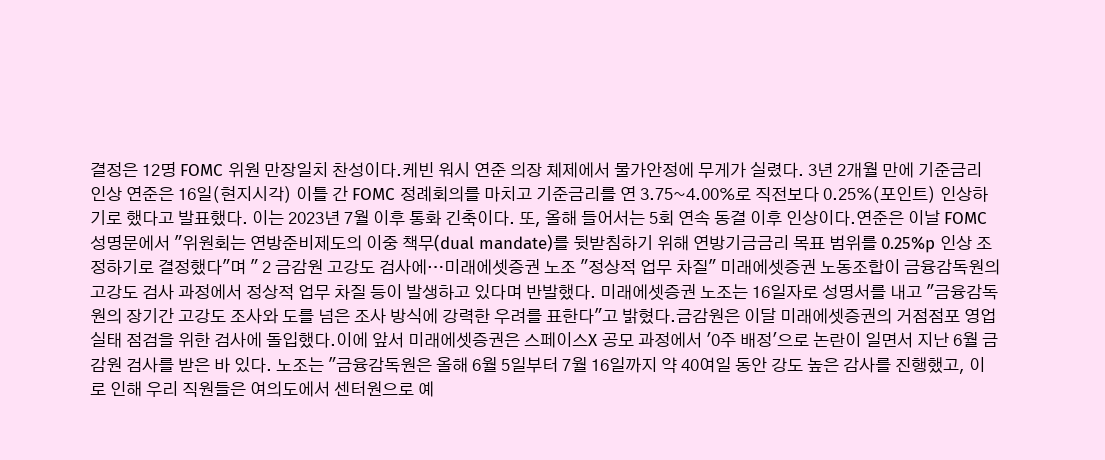결정은 12명 FOMC 위원 만장일치 찬성이다.케빈 워시 연준 의장 체제에서 물가안정에 무게가 실렸다. 3년 2개월 만에 기준금리 인상 연준은 16일(현지시각) 이틀 간 FOMC 정례회의를 마치고 기준금리를 연 3.75~4.00%로 직전보다 0.25%(포인트) 인상하기로 했다고 발표했다. 이는 2023년 7월 이후 통화 긴축이다. 또, 올해 들어서는 5회 연속 동결 이후 인상이다.연준은 이날 FOMC 성명문에서 "위원회는 연방준비제도의 이중 책무(dual mandate)를 뒷받침하기 위해 연방기금금리 목표 범위를 0.25%p 인상 조정하기로 결정했다"며 " 2 금감원 고강도 검사에…미래에셋증권 노조 "정상적 업무 차질" 미래에셋증권 노동조합이 금융감독원의 고강도 검사 과정에서 정상적 업무 차질 등이 발생하고 있다며 반발했다. 미래에셋증권 노조는 16일자로 성명서를 내고 "금융감독원의 장기간 고강도 조사와 도를 넘은 조사 방식에 강력한 우려를 표한다"고 밝혔다.금감원은 이달 미래에셋증권의 거점점포 영업실태 점검을 위한 검사에 돌입했다.이에 앞서 미래에셋증권은 스페이스X 공모 과정에서 '0주 배정'으로 논란이 일면서 지난 6월 금감원 검사를 받은 바 있다. 노조는 "금융감독원은 올해 6월 5일부터 7월 16일까지 약 40여일 동안 강도 높은 감사를 진행했고, 이로 인해 우리 직원들은 여의도에서 센터원으로 예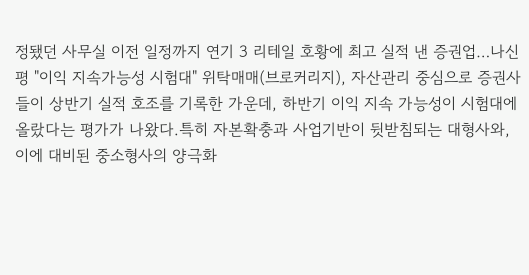정됐던 사무실 이전 일정까지 연기 3 리테일 호황에 최고 실적 낸 증권업…나신평 "이익 지속가능성 시험대" 위탁매매(브로커리지), 자산관리 중심으로 증권사들이 상반기 실적 호조를 기록한 가운데, 하반기 이익 지속 가능성이 시험대에 올랐다는 평가가 나왔다.특히 자본확충과 사업기반이 뒷받침되는 대형사와, 이에 대비된 중소형사의 양극화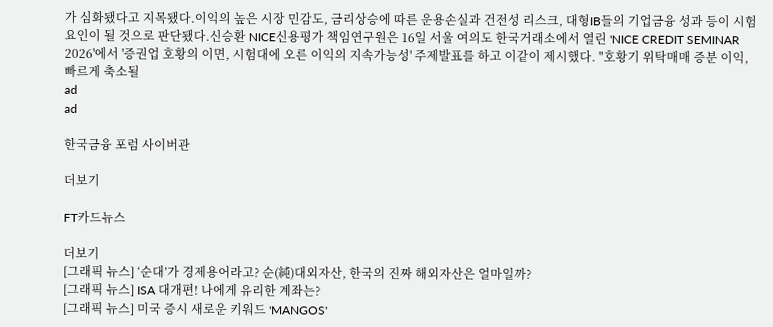가 심화됐다고 지목됐다.이익의 높은 시장 민감도, 금리상승에 따른 운용손실과 건전성 리스크, 대형IB들의 기업금융 성과 등이 시험 요인이 될 것으로 판단됐다.신승환 NICE신용평가 책임연구원은 16일 서울 여의도 한국거래소에서 열린 'NICE CREDIT SEMINAR 2026'에서 '증권업 호황의 이면, 시험대에 오른 이익의 지속가능성' 주제발표를 하고 이같이 제시했다. "호황기 위탁매매 증분 이익, 빠르게 축소될
ad
ad

한국금융 포럼 사이버관

더보기

FT카드뉴스

더보기
[그래픽 뉴스] ‘순대’가 경제용어라고? 순(純)대외자산, 한국의 진짜 해외자산은 얼마일까?
[그래픽 뉴스] ISA 대개편! 나에게 유리한 계좌는?
[그래픽 뉴스] 미국 증시 새로운 키워드 'MANGOS'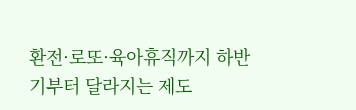환전·로또·육아휴직까지 하반기부터 달라지는 제도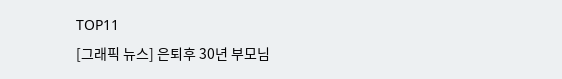TOP11
[그래픽 뉴스] 은퇴후 30년 부모님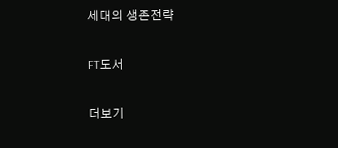세대의 생존전략

FT도서

더보기